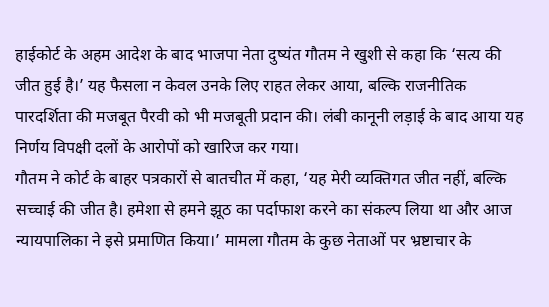हाईकोर्ट के अहम आदेश के बाद भाजपा नेता दुष्यंत गौतम ने खुशी से कहा कि ‘सत्य की जीत हुई है।’ यह फैसला न केवल उनके लिए राहत लेकर आया, बल्कि राजनीतिक पारदर्शिता की मजबूत पैरवी को भी मजबूती प्रदान की। लंबी कानूनी लड़ाई के बाद आया यह निर्णय विपक्षी दलों के आरोपों को खारिज कर गया।
गौतम ने कोर्ट के बाहर पत्रकारों से बातचीत में कहा, ‘यह मेरी व्यक्तिगत जीत नहीं, बल्कि सच्चाई की जीत है। हमेशा से हमने झूठ का पर्दाफाश करने का संकल्प लिया था और आज न्यायपालिका ने इसे प्रमाणित किया।’ मामला गौतम के कुछ नेताओं पर भ्रष्टाचार के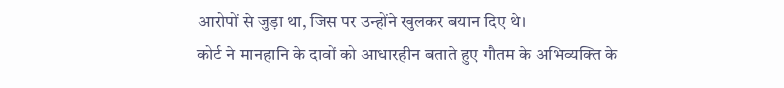आरोपों से जुड़ा था, जिस पर उन्होंने खुलकर बयान दिए थे।
कोर्ट ने मानहानि के दावों को आधारहीन बताते हुए गौतम के अभिव्यक्ति के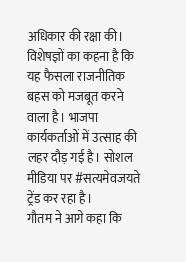अधिकार की रक्षा की। विशेषज्ञों का कहना है कि यह फैसला राजनीतिक बहस को मजबूत करने वाला है। भाजपा कार्यकर्ताओं में उत्साह की लहर दौड़ गई है। सोशल मीडिया पर #सत्यमेवजयते ट्रेंड कर रहा है।
गौतम ने आगे कहा कि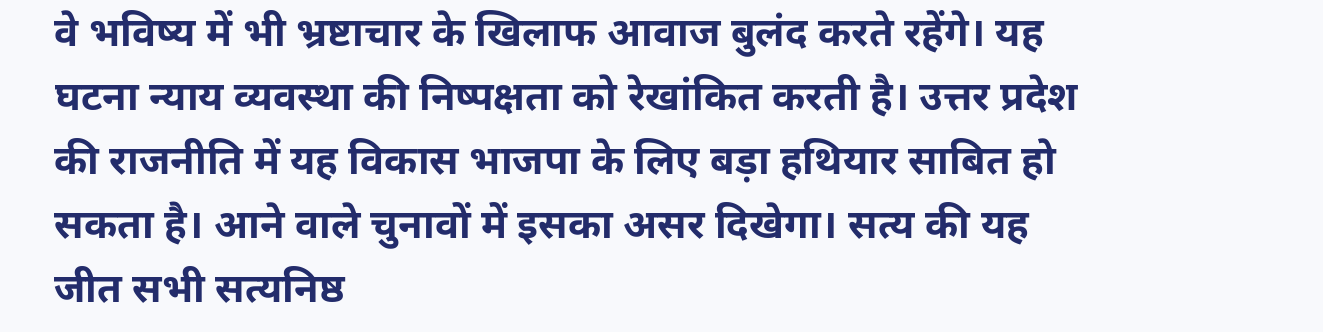वे भविष्य में भी भ्रष्टाचार के खिलाफ आवाज बुलंद करते रहेंगे। यह घटना न्याय व्यवस्था की निष्पक्षता को रेखांकित करती है। उत्तर प्रदेश की राजनीति में यह विकास भाजपा के लिए बड़ा हथियार साबित हो सकता है। आने वाले चुनावों में इसका असर दिखेगा। सत्य की यह जीत सभी सत्यनिष्ठ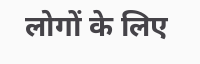लोगों के लिए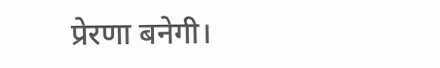प्रेरणा बनेगी।